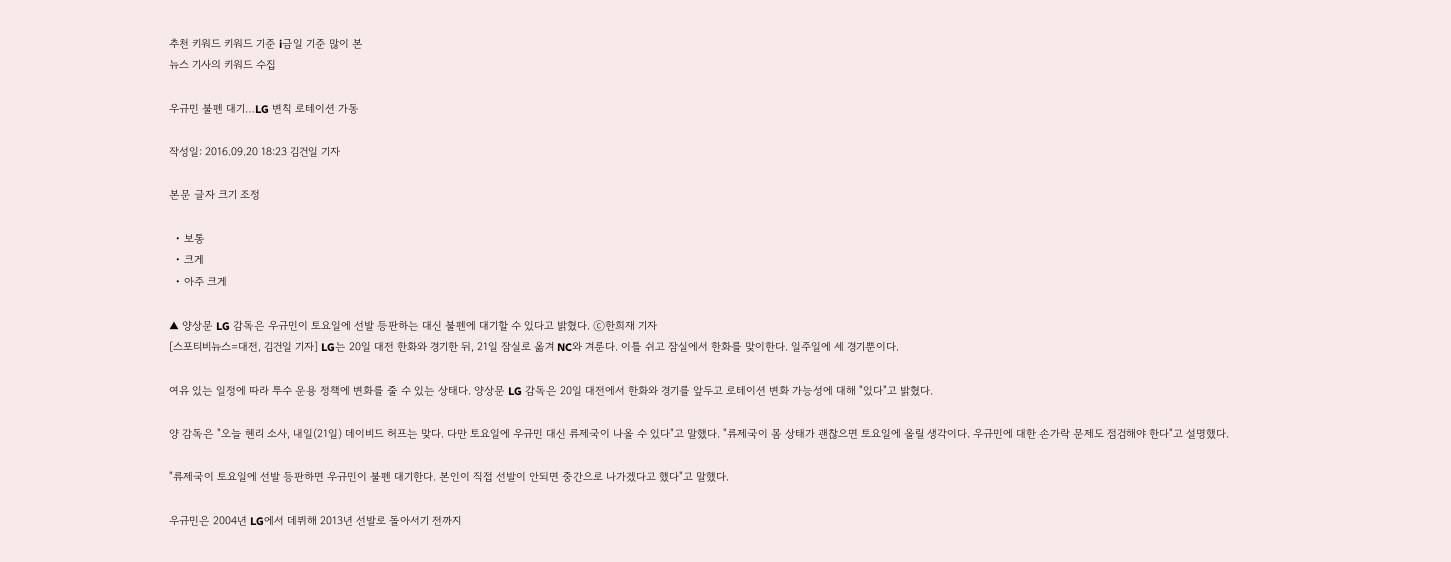추천 키워드 키워드 기준 i금일 기준 많이 본
뉴스 기사의 키워드 수집

우규민 불펜 대기…LG 변칙 로테이션 가동

작성일: 2016.09.20 18:23 김건일 기자

본문 글자 크기 조정

  • 보통
  • 크게
  • 아주 크게

▲ 양상문 LG 감독은 우규민이 토요일에 선발 등판하는 대신 불펜에 대기할 수 있다고 밝혔다. ⓒ한희재 기자
[스포티비뉴스=대전, 김건일 기자] LG는 20일 대전 한화와 경기한 뒤, 21일 잠실로 옮겨 NC와 겨룬다. 이틀 쉬고 잠실에서 한화를 맞이한다. 일주일에 세 경기뿐이다.

여유 있는 일정에 따라 투수 운용 정책에 변화를 줄 수 있는 상태다. 양상문 LG 감독은 20일 대전에서 한화와 경기를 앞두고 로테이션 변화 가능성에 대해 "있다"고 밝혔다.

양 감독은 "오늘 헨리 소사, 내일(21일) 데이비드 허프는 맞다. 다만 토요일에 우규민 대신 류제국이 나올 수 있다"고 말했다. "류제국이 몸 상태가 괜찮으면 토요일에 올릴 생각이다. 우규민에 대한 손가락 문제도 점검해야 한다"고 설명했다.

"류제국이 토요일에 선발 등판하면 우규민이 불펜 대기한다. 본인이 직접 선발이 안되면 중간으로 나가겠다고 했다"고 말했다.

우규민은 2004년 LG에서 데뷔해 2013년 선발로 돌아서기 전까지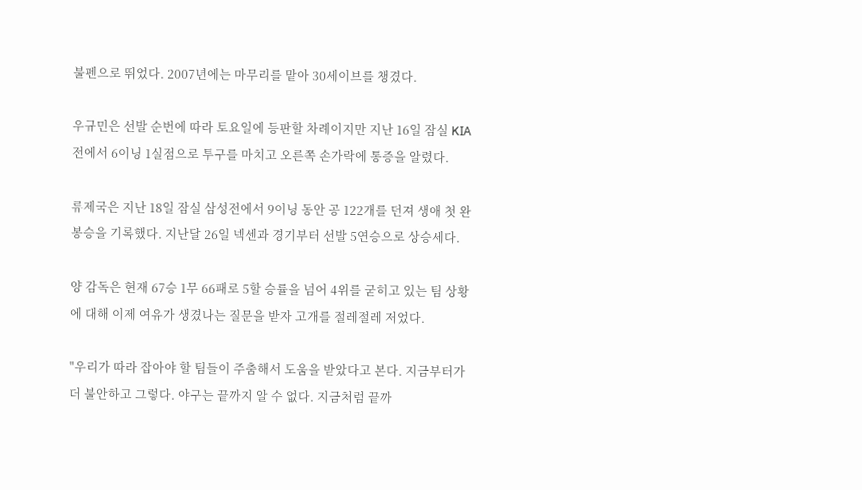불펜으로 뛰었다. 2007년에는 마무리를 맡아 30세이브를 챙겼다.

우규민은 선발 순번에 따라 토요일에 등판할 차례이지만 지난 16일 잠실 KIA전에서 6이닝 1실점으로 투구를 마치고 오른쪽 손가락에 통증을 알렸다.

류제국은 지난 18일 잠실 삼성전에서 9이닝 동안 공 122개를 던져 생애 첫 완봉승을 기록했다. 지난달 26일 넥센과 경기부터 선발 5연승으로 상승세다.

양 감독은 현재 67승 1무 66패로 5할 승률을 넘어 4위를 굳히고 있는 팀 상황에 대해 이제 여유가 생겼나는 질문을 받자 고개를 절레절레 저었다.

"우리가 따라 잡아야 할 팀들이 주춤해서 도움을 받았다고 본다. 지금부터가 더 불안하고 그렇다. 야구는 끝까지 알 수 없다. 지금처럼 끝까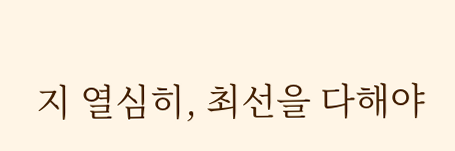지 열심히, 최선을 다해야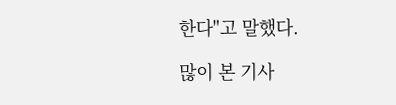한다"고 말했다.

많이 본 기사